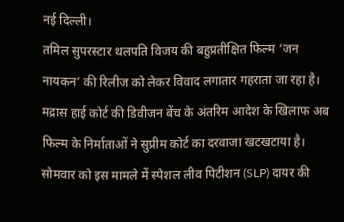नई दिल्ली।
तमिल सुपरस्टार थलपति विजय की बहुप्रतीक्षित फिल्म ‘जन नायकन’ की रिलीज को लेकर विवाद लगातार गहराता जा रहा है। मद्रास हाई कोर्ट की डिवीजन बेंच के अंतरिम आदेश के खिलाफ अब फिल्म के निर्माताओं ने सुप्रीम कोर्ट का दरवाजा खटखटाया है। सोमवार को इस मामले में स्पेशल लीव पिटीशन (SLP) दायर की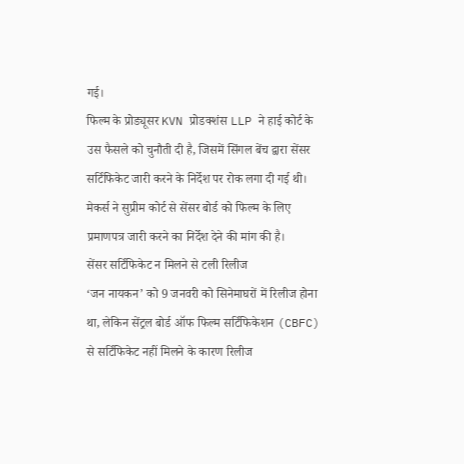गई।
फिल्म के प्रोड्यूसर KVN प्रोडक्शंस LLP ने हाई कोर्ट के उस फैसले को चुनौती दी है, जिसमें सिंगल बेंच द्वारा सेंसर सर्टिफिकेट जारी करने के निर्देश पर रोक लगा दी गई थी। मेकर्स ने सुप्रीम कोर्ट से सेंसर बोर्ड को फिल्म के लिए प्रमाणपत्र जारी करने का निर्देश देने की मांग की है।
सेंसर सर्टिफिकेट न मिलने से टली रिलीज
‘जन नायकन’ को 9 जनवरी को सिनेमाघरों में रिलीज होना था, लेकिन सेंट्रल बोर्ड ऑफ फिल्म सर्टिफिकेशन (CBFC) से सर्टिफिकेट नहीं मिलने के कारण रिलीज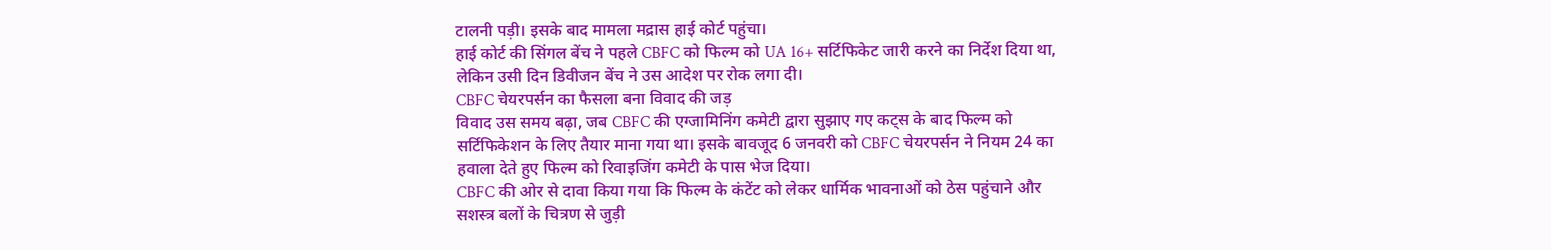टालनी पड़ी। इसके बाद मामला मद्रास हाई कोर्ट पहुंचा।
हाई कोर्ट की सिंगल बेंच ने पहले CBFC को फिल्म को UA 16+ सर्टिफिकेट जारी करने का निर्देश दिया था, लेकिन उसी दिन डिवीजन बेंच ने उस आदेश पर रोक लगा दी।
CBFC चेयरपर्सन का फैसला बना विवाद की जड़
विवाद उस समय बढ़ा, जब CBFC की एग्जामिनिंग कमेटी द्वारा सुझाए गए कट्स के बाद फिल्म को सर्टिफिकेशन के लिए तैयार माना गया था। इसके बावजूद 6 जनवरी को CBFC चेयरपर्सन ने नियम 24 का हवाला देते हुए फिल्म को रिवाइजिंग कमेटी के पास भेज दिया।
CBFC की ओर से दावा किया गया कि फिल्म के कंटेंट को लेकर धार्मिक भावनाओं को ठेस पहुंचाने और सशस्त्र बलों के चित्रण से जुड़ी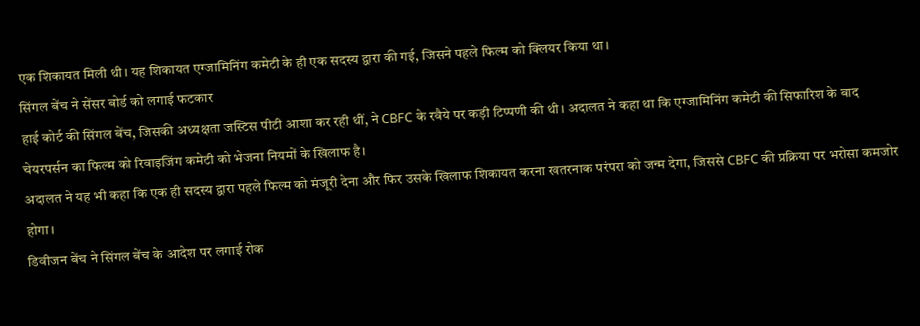एक शिकायत मिली थी। यह शिकायत एग्जामिनिंग कमेटी के ही एक सदस्य द्वारा की गई, जिसने पहले फिल्म को क्लियर किया था।
सिंगल बेंच ने सेंसर बोर्ड को लगाई फटकार
हाई कोर्ट की सिंगल बेंच, जिसकी अध्यक्षता जस्टिस पीटी आशा कर रही थीं, ने CBFC के रवैये पर कड़ी टिप्पणी की थी। अदालत ने कहा था कि एग्जामिनिंग कमेटी की सिफारिश के बाद चेयरपर्सन का फिल्म को रिवाइजिंग कमेटी को भेजना नियमों के खिलाफ है।
अदालत ने यह भी कहा कि एक ही सदस्य द्वारा पहले फिल्म को मंजूरी देना और फिर उसके खिलाफ शिकायत करना खतरनाक परंपरा को जन्म देगा, जिससे CBFC की प्रक्रिया पर भरोसा कमजोर होगा।
डिवीजन बेंच ने सिंगल बेंच के आदेश पर लगाई रोक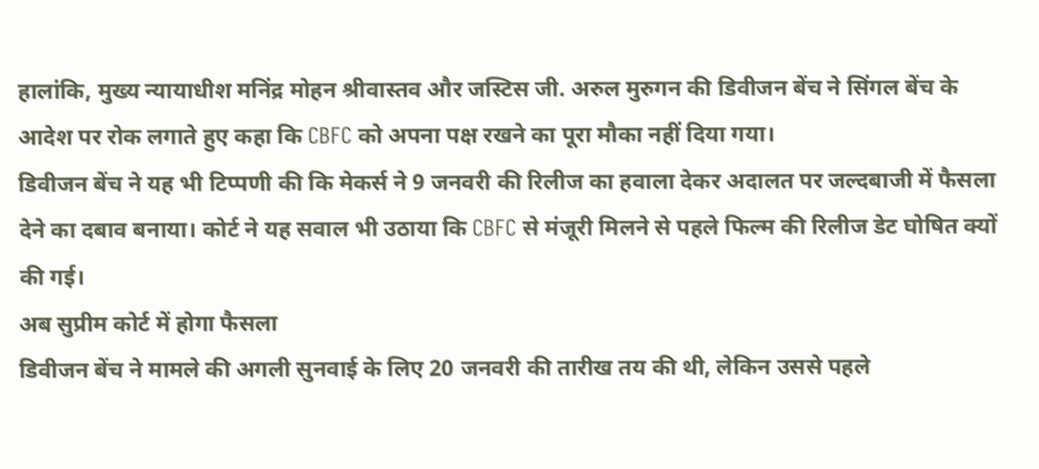हालांकि, मुख्य न्यायाधीश मनिंद्र मोहन श्रीवास्तव और जस्टिस जी. अरुल मुरुगन की डिवीजन बेंच ने सिंगल बेंच के आदेश पर रोक लगाते हुए कहा कि CBFC को अपना पक्ष रखने का पूरा मौका नहीं दिया गया।
डिवीजन बेंच ने यह भी टिप्पणी की कि मेकर्स ने 9 जनवरी की रिलीज का हवाला देकर अदालत पर जल्दबाजी में फैसला देने का दबाव बनाया। कोर्ट ने यह सवाल भी उठाया कि CBFC से मंजूरी मिलने से पहले फिल्म की रिलीज डेट घोषित क्यों की गई।
अब सुप्रीम कोर्ट में होगा फैसला
डिवीजन बेंच ने मामले की अगली सुनवाई के लिए 20 जनवरी की तारीख तय की थी, लेकिन उससे पहले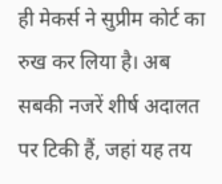ही मेकर्स ने सुप्रीम कोर्ट का रुख कर लिया है। अब सबकी नजरें शीर्ष अदालत पर टिकी हैं, जहां यह तय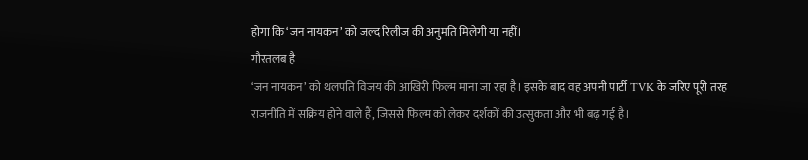होगा कि ‘जन नायकन’ को जल्द रिलीज की अनुमति मिलेगी या नहीं।
गौरतलब है
‘जन नायकन’ को थलपति विजय की आखिरी फिल्म माना जा रहा है। इसके बाद वह अपनी पार्टी TVK के जरिए पूरी तरह राजनीति में सक्रिय होने वाले हैं, जिससे फिल्म को लेकर दर्शकों की उत्सुकता और भी बढ़ गई है।